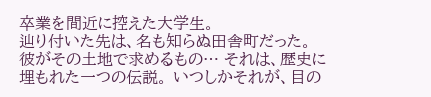卒業を間近に控えた大学生。
辿り付いた先は、名も知らぬ田舎町だった。 彼がその土地で求めるもの… それは、歴史に埋もれた一つの伝説。 いつしかそれが、目の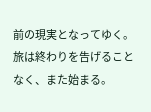前の現実となってゆく。
旅は終わりを告げることなく、また始まる。